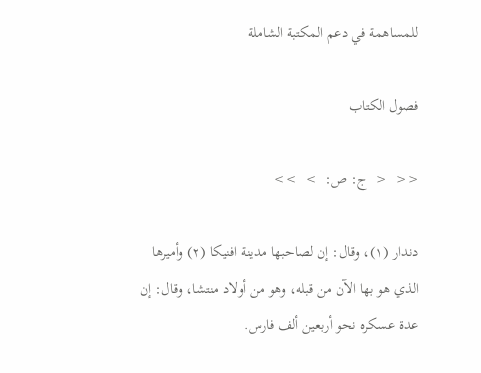للمساهمة في دعم المكتبة الشاملة

فصول الكتاب

<<  <  ج: ص:  >  >>

دندار (١)، وقال: إن لصاحبها مدينة افنيكا (٢) وأميرها الذي هو بها الآن من قبله، وهو من أولاد منتشا، وقال: إن عدة عسكره نحو أربعين ألف فارس.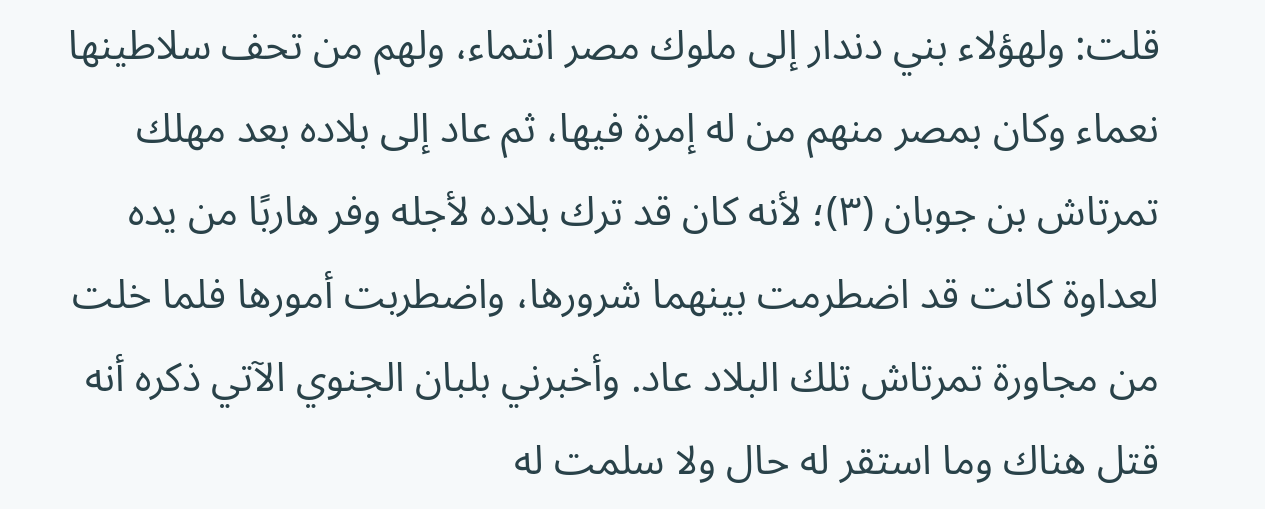قلت: ولهؤلاء بني دندار إلى ملوك مصر انتماء، ولهم من تحف سلاطينها نعماء وكان بمصر منهم من له إمرة فيها، ثم عاد إلى بلاده بعد مهلك تمرتاش بن جوبان (٣)؛ لأنه كان قد ترك بلاده لأجله وفر هاربًا من يده لعداوة كانت قد اضطرمت بينهما شرورها، واضطربت أمورها فلما خلت من مجاورة تمرتاش تلك البلاد عاد. وأخبرني بلبان الجنوي الآتي ذكره أنه قتل هناك وما استقر له حال ولا سلمت له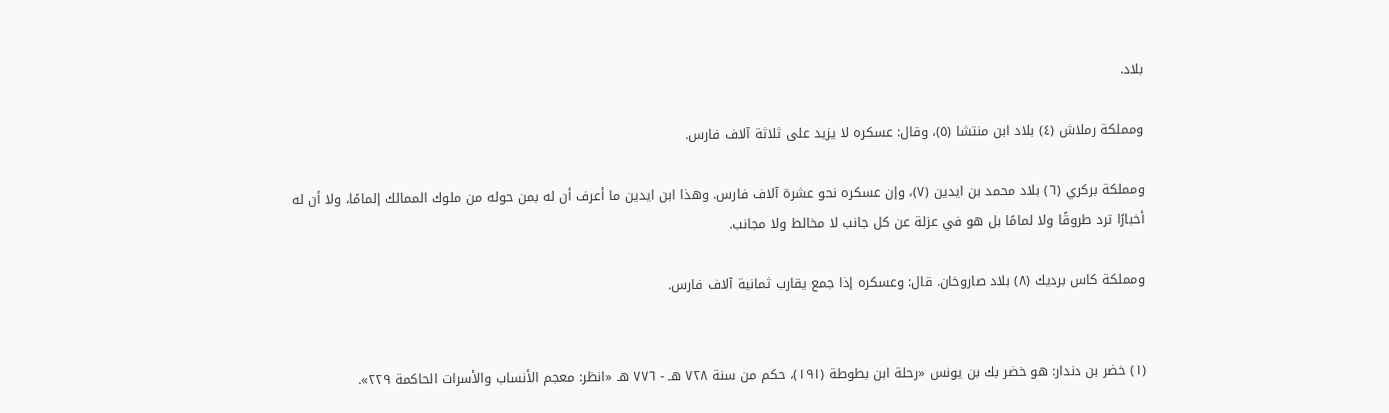بلاد.

ومملكة رملاش (٤) بلاد ابن منتشا (٥)، وقال: عسكره لا يزيد على ثلاثة آلاف فارس.

ومملكة بركري (٦) بلاد محمد بن ايدين (٧)، وإن عسكره نحو عشرة آلاف فارس. وهذا ابن ايدين ما أعرف أن له بمن حوله من ملوك الممالك إلمامًا، ولا أن له أخبارًا ترد طروقًا ولا لمامًا بل هو في عزلة عن كل جانب لا مخالط ولا مجانب.

ومملكة كاس برديك (٨) بلاد صاروخان. قال: وعسكره إذا جمع يقارب ثمانية آلاف فارس.


(١) خضر بن دندار: هو خضر بك بن يونس «رحلة ابن بطوطة (١٩١)، حكم من سنة ٧٢٨ هـ - ٧٧٦ هـ «انظر: معجم الأنساب والأسرات الحاكمة ٢٢٩».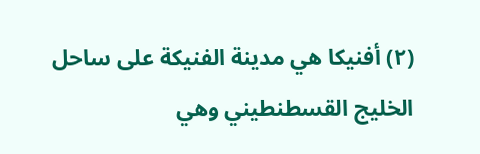(٢) أفنيكا هي مدينة الفنيكة على ساحل الخليج القسطنطيني وهي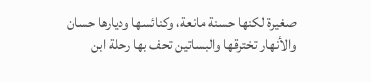صغيرة لكنها حسنة مانعة، وكنائسها وديارها حسان والأنهار تخترقها والبساتين تحف بها رحلة ابن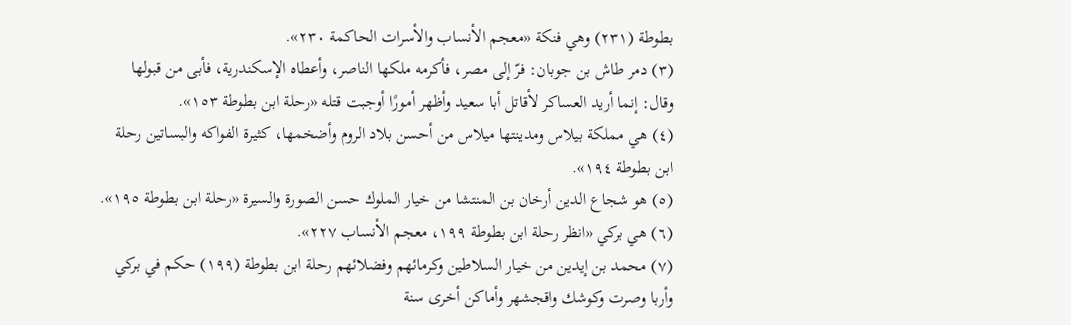بطوطة (٢٣١) وهي فنكة «معجم الأنساب والأسرات الحاكمة ٢٣٠».
(٣) دمر طاش بن جوبان: فرّ إلى مصر، فأكرمه ملكها الناصر، وأعطاه الإسكندرية، فأبى من قبولها وقال: إنما أريد العساكر لأقاتل أبا سعيد وأظهر أمورًا أوجبت قتله «رحلة ابن بطوطة ١٥٣».
(٤) هي مملكة بيلاس ومدينتها ميلاس من أحسن بلاد الروم وأضخمها، كثيرة الفواكه والبساتين رحلة ابن بطوطة ١٩٤».
(٥) هو شجاع الدين أرخان بن المنتشا من خيار الملوك حسن الصورة والسيرة «رحلة ابن بطوطة ١٩٥».
(٦) هي بركي «انظر رحلة ابن بطوطة ١٩٩، معجم الأنساب ٢٢٧».
(٧) محمد بن إيدين من خيار السلاطين وكرمائهم وفضلائهم رحلة ابن بطوطة (١٩٩) حكم في بركي وأربا وصرت وكوشك واقجشهر وأماكن أخرى سنة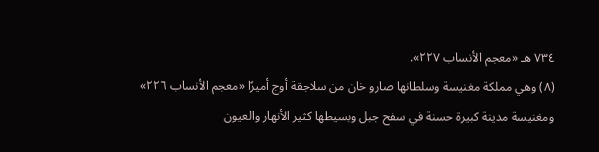٧٣٤ هـ «معجم الأنساب ٢٢٧».
(٨) وهي مملكة مغنيسة وسلطانها صارو خان من سلاجقة أوج أميرًا «معجم الأنساب ٢٢٦» ومغنيسة مدينة كبيرة حسنة في سفح جبل وبسيطها كثير الأنهار والعيون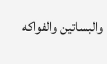والبساتين والفواكه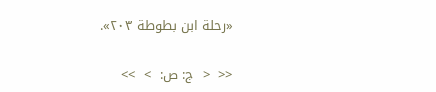«رحلة ابن بطوطة ٢٠٣».

<<  <  ج: ص:  >  >>